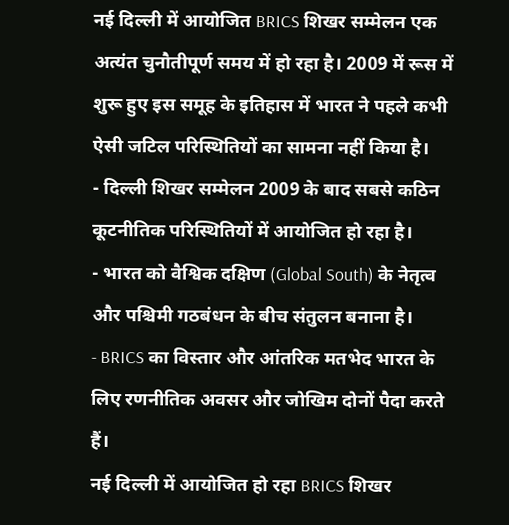नई दिल्ली में आयोजित BRICS शिखर सम्मेलन एक अत्यंत चुनौतीपूर्ण समय में हो रहा है। 2009 में रूस में शुरू हुए इस समूह के इतिहास में भारत ने पहले कभी ऐसी जटिल परिस्थितियों का सामना नहीं किया है।
- दिल्ली शिखर सम्मेलन 2009 के बाद सबसे कठिन कूटनीतिक परिस्थितियों में आयोजित हो रहा है।
- भारत को वैश्विक दक्षिण (Global South) के नेतृत्व और पश्चिमी गठबंधन के बीच संतुलन बनाना है।
- BRICS का विस्तार और आंतरिक मतभेद भारत के लिए रणनीतिक अवसर और जोखिम दोनों पैदा करते हैं।
नई दिल्ली में आयोजित हो रहा BRICS शिखर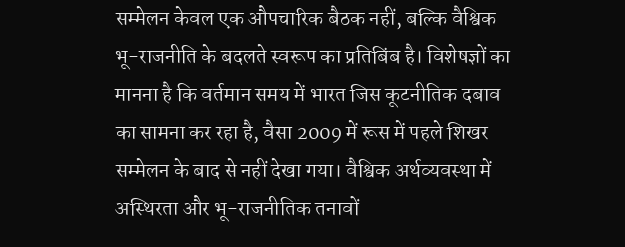सम्मेलन केवल एक औपचारिक बैठक नहीं, बल्कि वैश्विक भू-राजनीति के बदलते स्वरूप का प्रतिबिंब है। विशेषज्ञों का मानना है कि वर्तमान समय में भारत जिस कूटनीतिक दबाव का सामना कर रहा है, वैसा 2009 में रूस में पहले शिखर सम्मेलन के बाद से नहीं देखा गया। वैश्विक अर्थव्यवस्था में अस्थिरता और भू-राजनीतिक तनावों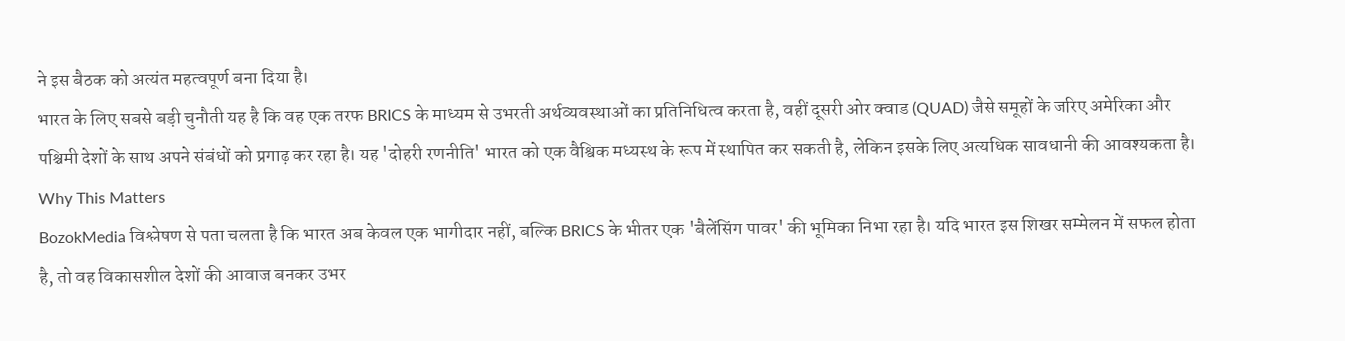ने इस बैठक को अत्यंत महत्वपूर्ण बना दिया है।
भारत के लिए सबसे बड़ी चुनौती यह है कि वह एक तरफ BRICS के माध्यम से उभरती अर्थव्यवस्थाओं का प्रतिनिधित्व करता है, वहीं दूसरी ओर क्वाड (QUAD) जैसे समूहों के जरिए अमेरिका और पश्चिमी देशों के साथ अपने संबंधों को प्रगाढ़ कर रहा है। यह 'दोहरी रणनीति' भारत को एक वैश्विक मध्यस्थ के रूप में स्थापित कर सकती है, लेकिन इसके लिए अत्यधिक सावधानी की आवश्यकता है।
Why This Matters
BozokMedia विश्लेषण से पता चलता है कि भारत अब केवल एक भागीदार नहीं, बल्कि BRICS के भीतर एक 'बैलेंसिंग पावर' की भूमिका निभा रहा है। यदि भारत इस शिखर सम्मेलन में सफल होता है, तो वह विकासशील देशों की आवाज बनकर उभर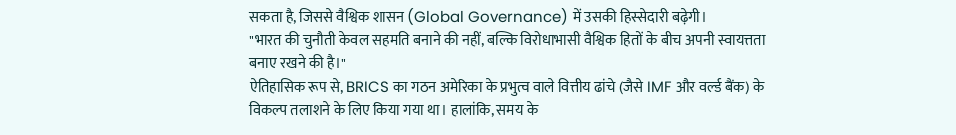सकता है, जिससे वैश्विक शासन (Global Governance) में उसकी हिस्सेदारी बढ़ेगी।
"भारत की चुनौती केवल सहमति बनाने की नहीं, बल्कि विरोधाभासी वैश्विक हितों के बीच अपनी स्वायत्तता बनाए रखने की है।"
ऐतिहासिक रूप से, BRICS का गठन अमेरिका के प्रभुत्व वाले वित्तीय ढांचे (जैसे IMF और वर्ल्ड बैंक) के विकल्प तलाशने के लिए किया गया था। हालांकि, समय के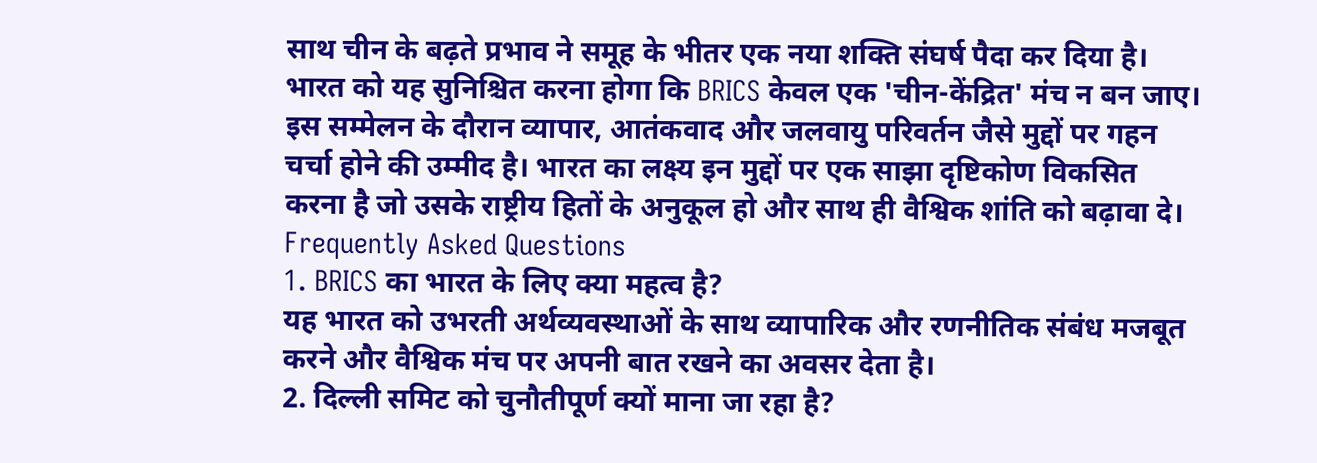साथ चीन के बढ़ते प्रभाव ने समूह के भीतर एक नया शक्ति संघर्ष पैदा कर दिया है। भारत को यह सुनिश्चित करना होगा कि BRICS केवल एक 'चीन-केंद्रित' मंच न बन जाए।
इस सम्मेलन के दौरान व्यापार, आतंकवाद और जलवायु परिवर्तन जैसे मुद्दों पर गहन चर्चा होने की उम्मीद है। भारत का लक्ष्य इन मुद्दों पर एक साझा दृष्टिकोण विकसित करना है जो उसके राष्ट्रीय हितों के अनुकूल हो और साथ ही वैश्विक शांति को बढ़ावा दे।
Frequently Asked Questions
1. BRICS का भारत के लिए क्या महत्व है?
यह भारत को उभरती अर्थव्यवस्थाओं के साथ व्यापारिक और रणनीतिक संबंध मजबूत करने और वैश्विक मंच पर अपनी बात रखने का अवसर देता है।
2. दिल्ली समिट को चुनौतीपूर्ण क्यों माना जा रहा है?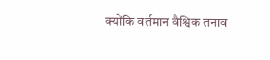क्योंकि वर्तमान वैश्विक तनाव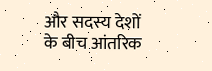और सदस्य देशों के बीच आंतरिक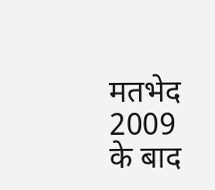मतभेद 2009 के बाद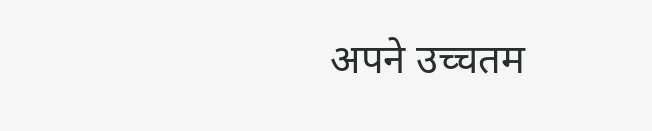अपने उच्चतम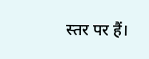स्तर पर हैं।